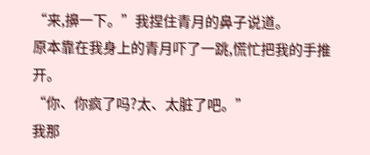“来,擤一下。”我捏住青月的鼻子说道。
原本靠在我身上的青月吓了一跳,慌忙把我的手推开。
“你、你疯了吗?太、太脏了吧。”
我那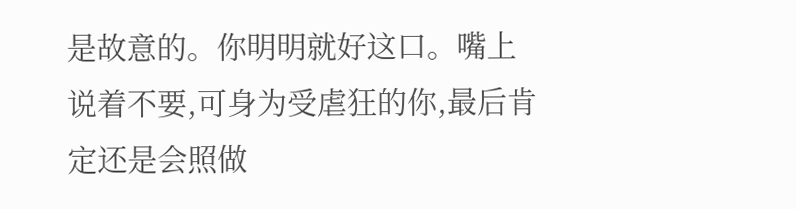是故意的。你明明就好这口。嘴上说着不要,可身为受虐狂的你,最后肯定还是会照做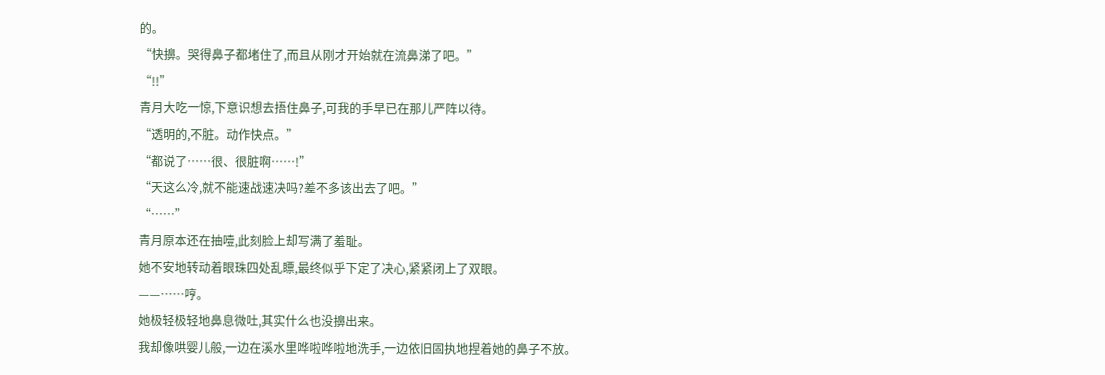的。
“快擤。哭得鼻子都堵住了,而且从刚才开始就在流鼻涕了吧。”
“!!”
青月大吃一惊,下意识想去捂住鼻子,可我的手早已在那儿严阵以待。
“透明的,不脏。动作快点。”
“都说了……很、很脏啊……!”
“天这么冷,就不能速战速决吗?差不多该出去了吧。”
“……”
青月原本还在抽噎,此刻脸上却写满了羞耻。
她不安地转动着眼珠四处乱瞟,最终似乎下定了决心,紧紧闭上了双眼。
——……哼。
她极轻极轻地鼻息微吐,其实什么也没擤出来。
我却像哄婴儿般,一边在溪水里哗啦哗啦地洗手,一边依旧固执地捏着她的鼻子不放。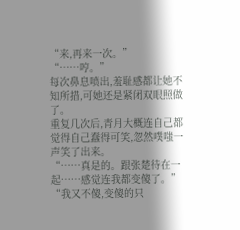“来,再来一次。”
“……哼。”
每次鼻息喷出,羞耻感都让她不知所措,可她还是紧闭双眼照做了。
重复几次后,青月大概连自己都觉得自己蠢得可笑,忽然噗嗤一声笑了出来。
“……真是的。跟张楚待在一起……感觉连我都变傻了。”
“我又不傻,变傻的只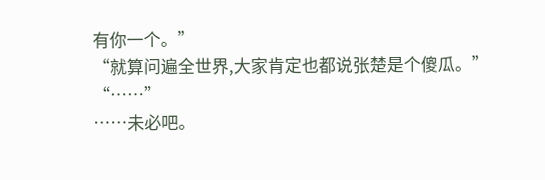有你一个。”
“就算问遍全世界,大家肯定也都说张楚是个傻瓜。”
“……”
……未必吧。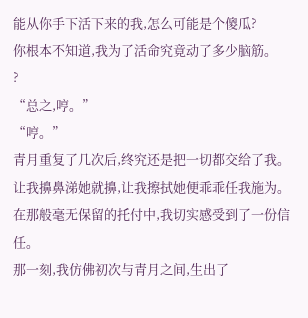能从你手下活下来的我,怎么可能是个傻瓜?
你根本不知道,我为了活命究竟动了多少脑筋。
?
“总之,哼。”
“哼。”
青月重复了几次后,终究还是把一切都交给了我。
让我擤鼻涕她就擤,让我擦拭她便乖乖任我施为。
在那般毫无保留的托付中,我切实感受到了一份信任。
那一刻,我仿佛初次与青月之间,生出了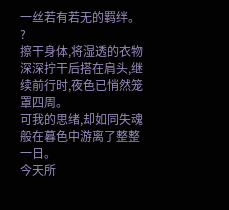一丝若有若无的羁绊。
?
擦干身体,将湿透的衣物深深拧干后搭在肩头,继续前行时,夜色已悄然笼罩四周。
可我的思绪,却如同失魂般在暮色中游离了整整一日。
今天所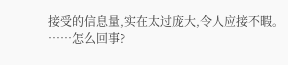接受的信息量,实在太过庞大,令人应接不暇。
……怎么回事?